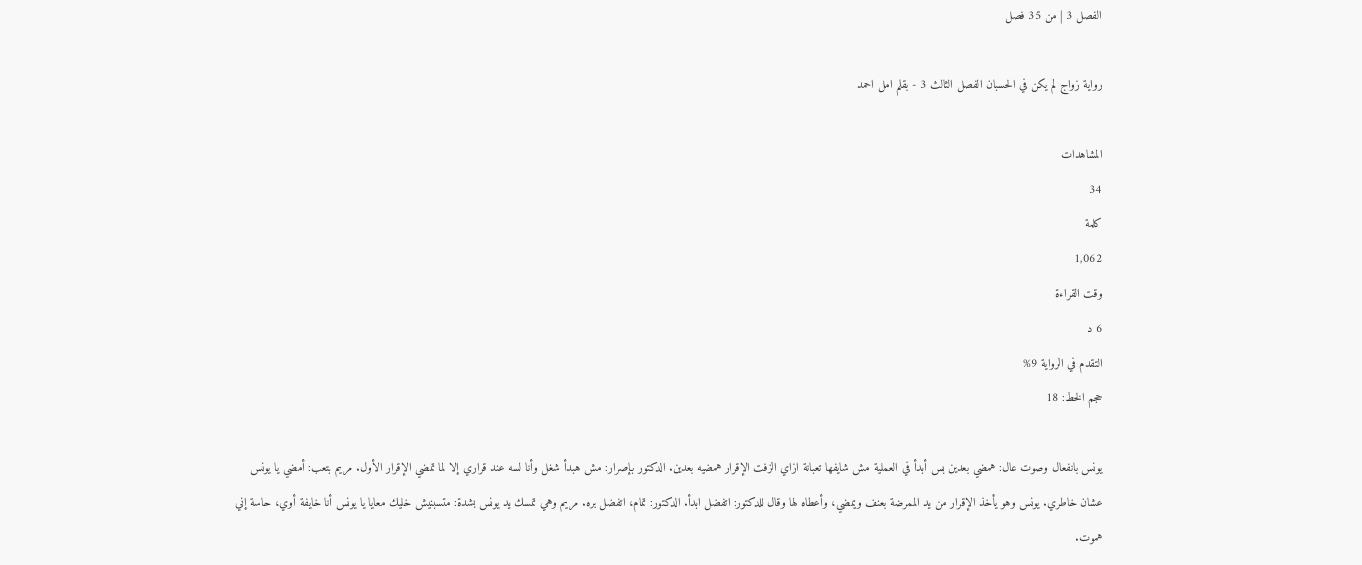الفصل 3 | من 35 فصل

رواية زواج لم يكن في الحسبان الفصل الثالث 3 - بقلم امل احمد

المشاهدات
34
كلمة
1,062
وقت القراءة
6 د
التقدم في الرواية 9%
حجم الخط: 18

يونس بانفعال وصوت عال: همضي بعدين بس أبدأ في العملية مش شايفها تعبانة ازاي الزفت الإقرار همضيه بعدين. الدكتور بإصرار: مش هبدأ شغل وأنا لسه عند قراري إلا لما تمضي الإقرار الأول. مريم بتعب: أمضي يا يونس عشان خاطري. يونس وهو يأخذ الإقرار من يد الممرضة بعنف ويمضي، وأعطاه لها وقال للدكتور: اتفضل ابدأ. الدكتور: تمام، اتفضل بره. مريم وهي تمسك يد يونس بشدة: متسبنيش خليك معايا يا يونس أنا خايفة أوي، حاسة إني هموت.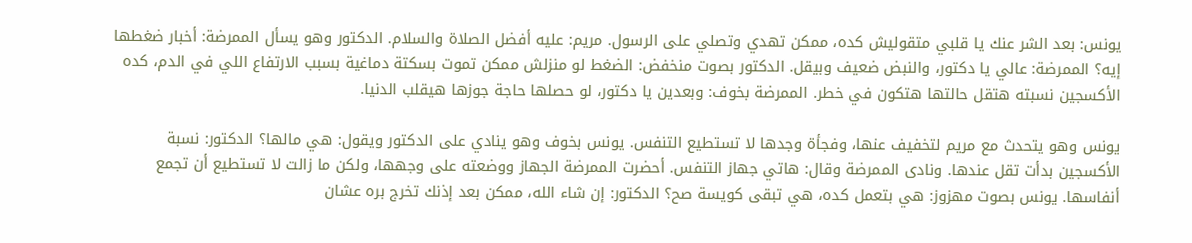يونس: بعد الشر عنك يا قلبي متقوليش كده، ممكن تهدي وتصلي على الرسول. مريم: عليه أفضل الصلاة والسلام. الدكتور وهو يسأل الممرضة: أخبار ضغطها إيه؟ الممرضة: عالي يا دكتور، والنبض ضعيف وبيقل. الدكتور بصوت منخفض: الضغط لو منزلش ممكن تموت بسكتة دماغية بسبب الارتفاع اللي في الدم، كده الأكسجين نسبته هتقل حالتها هتكون في خطر. الممرضة بخوف: وبعدين يا دكتور، لو حصلها حاجة جوزها هيقلب الدنيا.

يونس وهو يتحدث مع مريم لتخفيف عنها، وفجأة وجدها لا تستطيع التنفس. يونس بخوف وهو ينادي على الدكتور ويقول: هي مالها؟ الدكتور: نسبة الأكسجين بدأت تقل عندها. ونادى الممرضة وقال: هاتي جهاز التنفس. أحضرت الممرضة الجهاز ووضعته على وجهها، ولكن ما زالت لا تستطيع أن تجمع أنفاسها. يونس بصوت مهزوز: هي بتعمل كده، هي تبقى كويسة صح؟ الدكتور: إن شاء الله، ممكن بعد إذنك تخرج بره عشان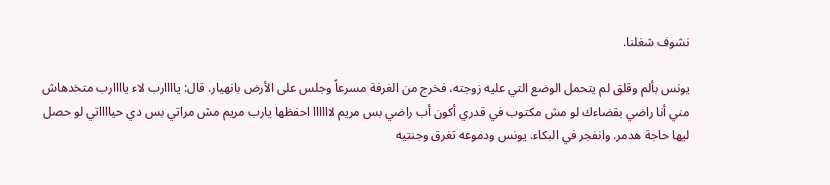نشوف شغلنا.

يونس بألم وقلق لم يتحمل الوضع التي عليه زوجته، فخرج من الغرفة مسرعاً وجلس على الأرض بانهيار. قال: ياااارب لاء ياااارب متخدهاش مني أنا راضي بقضاءك لو مش مكتوب في قدري أكون أب راضي بس مريم لاااااا احفظها يارب مريم مش مراتي بس دي حيااااتي لو حصل ليها حاجة هدمر. وانفجر في البكاء. يونس ودموعه تغرق وجنتيه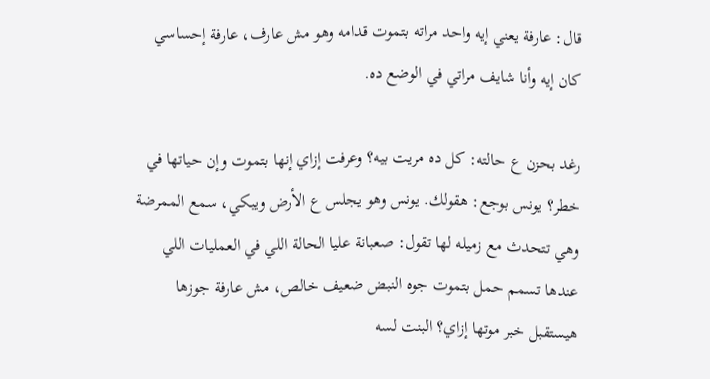قال: عارفة يعني إيه واحد مراته بتموت قدامه وهو مش عارف، عارفة إحساسي كان إيه وأنا شايف مراتي في الوضع ده.

رغد بحزن ع حالته: كل ده مريت بيه؟ وعرفت إزاي إنها بتموت وإن حياتها في خطر؟ يونس بوجع: هقولك. يونس وهو يجلس ع الأرض ويبكي، سمع الممرضة وهي تتحدث مع زميله لها تقول: صعبانة عليا الحالة اللي في العمليات اللي عندها تسمم حمل بتموت جوه النبض ضعيف خالص، مش عارفة جوزها هيستقبل خبر موتها إزاي؟ البنت لسه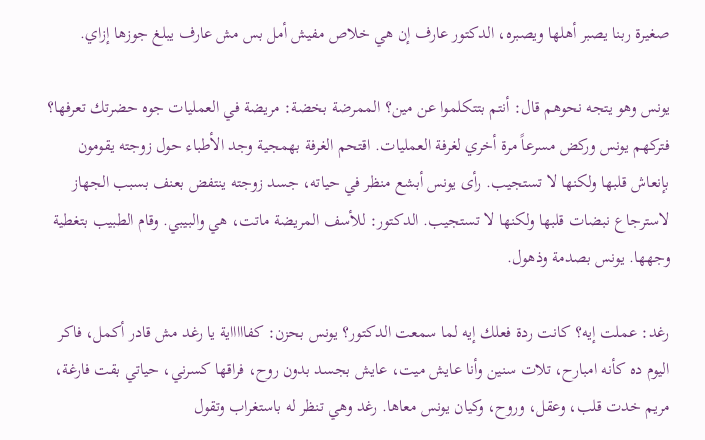صغيرة ربنا يصبر أهلها ويصبره، الدكتور عارف إن هي خلاص مفيش أمل بس مش عارف يبلغ جوزها إزاي.

يونس وهو يتجه نحوهم قال: أنتم بتتكلموا عن مين؟ الممرضة بخضة: مريضة في العمليات جوه حضرتك تعرفها؟ فتركهم يونس وركض مسرعاً مرة أخري لغرفة العمليات. اقتحم الغرفة بهمجية وجد الأطباء حول زوجته يقومون بإنعاش قلبها ولكنها لا تستجيب. رأى يونس أبشع منظر في حياته، جسد زوجته ينتفض بعنف بسبب الجهاز لاسترجاع نبضات قلبها ولكنها لا تستجيب. الدكتور: للأسف المريضة ماتت، هي والبيبي. وقام الطبيب بتغطية وجهها. يونس بصدمة وذهول.

رغد: عملت إيه؟ كانت ردة فعلك إيه لما سمعت الدكتور؟ يونس بحزن: كفاااااية يا رغد مش قادر أكمل، فاكر اليوم ده كأنه امبارح، تلات سنين وأنا عايش ميت، عايش بجسد بدون روح، فراقها كسرني، حياتي بقت فارغة، مريم خدت قلب، وعقل، وروح، وكيان يونس معاها. رغد وهي تنظر له باستغراب وتقول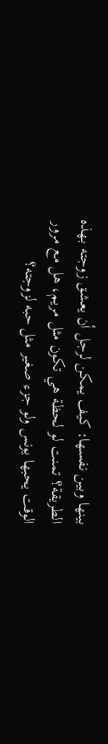بينها وبين نفسها: كيف يمكن لرجل أن يعشق زوجته بهذه الطريقة؟ تمنت لو لحظة هي تكون مثل مريم، هل مع مرور الوقت يحبها يونس ولو جزء صغير مثل حبه لزوجته؟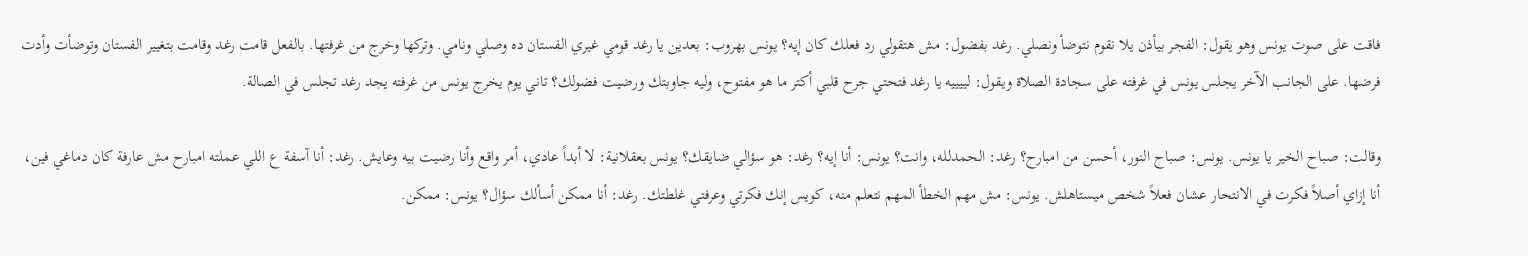فاقت على صوت يونس وهو يقول: الفجر بيأذن يلا نقوم نتوضأ ونصلي. رغد بفضول: مش هتقولي رد فعلك كان إيه؟ يونس بهروب: بعدين يا رغد قومي غيري الفستان ده وصلي ونامي. وتركها وخرج من غرفتها. بالفعل قامت رغد وقامت بتغيير الفستان وتوضأت وأدت فرضها. على الجانب الآخر يجلس يونس في غرفته على سجادة الصلاة ويقول: لييييه يا رغد فتحتي جرح قلبي أكتر ما هو مفتوح، وليه جاوبتك ورضيت فضولك؟ تاني يوم يخرج يونس من غرفته يجد رغد تجلس في الصالة.

وقالت: صباح الخير يا يونس. يونس: صباح النور، أحسن من امبارح؟ رغد: الحمدلله، وانت؟ يونس: أنا إيه؟ رغد: هو سؤالي ضايقك؟ يونس بعقلانية: لا أبداً عادي، أمر واقع وأنا رضيت بيه وعايش. رغد: أنا آسفة ع اللي عملته امبارح مش عارفة كان دماغي فين، أنا إزاي أصلاً فكرت في الانتحار عشان فعلاً شخص ميستاهلش. يونس: مش مهم الخطأ المهم نتعلم منه، كويس إنك فكرتي وعرفتي غلطتك. رغد: أنا ممكن أسألك سؤال؟ يونس: ممكن.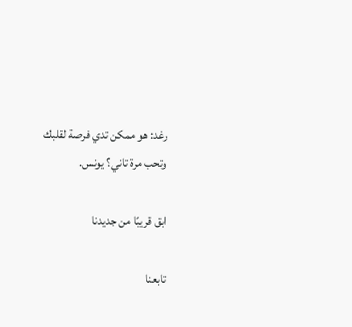رغد: هو ممكن تدي فرصة لقلبك وتحب مرة تاني؟ يونس.

ابق قريبًا من جديدنا

تابعنا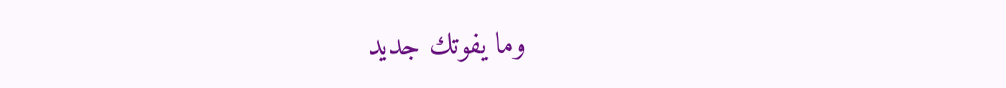وما يفوتك جديد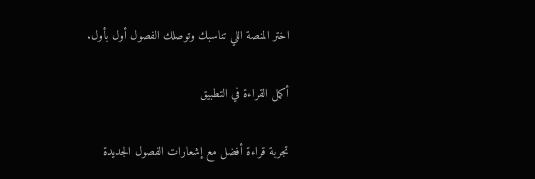اختر المنصة اللي تناسبك وتوصلك الفصول أول بأول.

أكمل القراءة في التطبيق

تجربة قراءة أفضل مع إشعارات الفصول الجديدة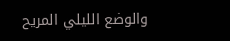والوضع الليلي المريح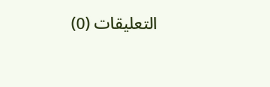التعليقات (0)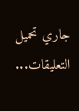جاري تحميل التعليقات...